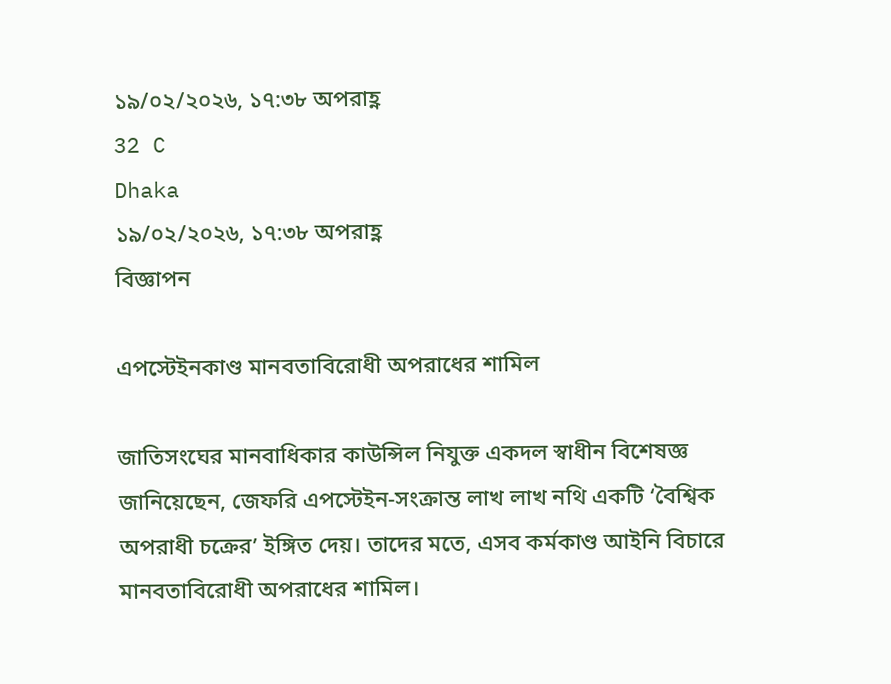১৯/০২/২০২৬, ১৭:৩৮ অপরাহ্ণ
32 C
Dhaka
১৯/০২/২০২৬, ১৭:৩৮ অপরাহ্ণ
বিজ্ঞাপন

এপস্টেইনকাণ্ড মানবতাবিরোধী অপরাধের শামিল

জাতিসংঘের মানবাধিকার কাউন্সিল নিযুক্ত একদল স্বাধীন বিশেষজ্ঞ জানিয়েছেন, জেফরি এপস্টেইন-সংক্রান্ত লাখ লাখ নথি একটি ‘বৈশ্বিক অপরাধী চক্রের’ ইঙ্গিত দেয়। তাদের মতে, এসব কর্মকাণ্ড আইনি বিচারে মানবতাবিরোধী অপরাধের শামিল।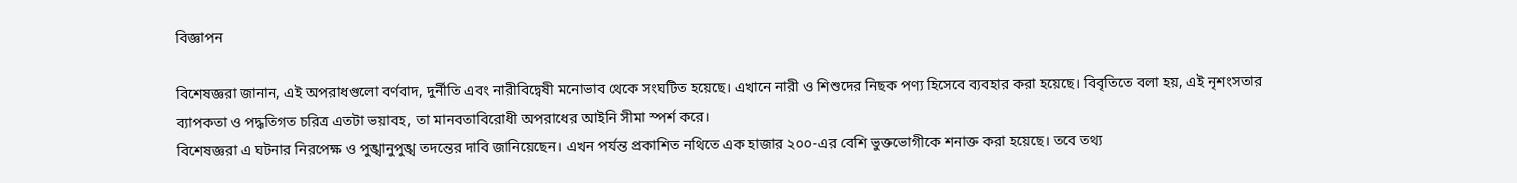বিজ্ঞাপন

বিশেষজ্ঞরা জানান, এই অপরাধগুলো বর্ণবাদ, দুর্নীতি এবং নারীবিদ্বেষী মনোভাব থেকে সংঘটিত হয়েছে। এখানে নারী ও শিশুদের নিছক পণ্য হিসেবে ব্যবহার করা হয়েছে। বিবৃতিতে বলা হয়, এই নৃশংসতার ব্যাপকতা ও পদ্ধতিগত চরিত্র এতটা ভয়াবহ, তা মানবতাবিরোধী অপরাধের আইনি সীমা স্পর্শ করে।
বিশেষজ্ঞরা এ ঘটনার নিরপেক্ষ ও পুঙ্খানুপুঙ্খ তদন্তের দাবি জানিয়েছেন। এখন পর্যন্ত প্রকাশিত নথিতে এক হাজার ২০০-এর বেশি ভুক্তভোগীকে শনাক্ত করা হয়েছে। তবে তথ্য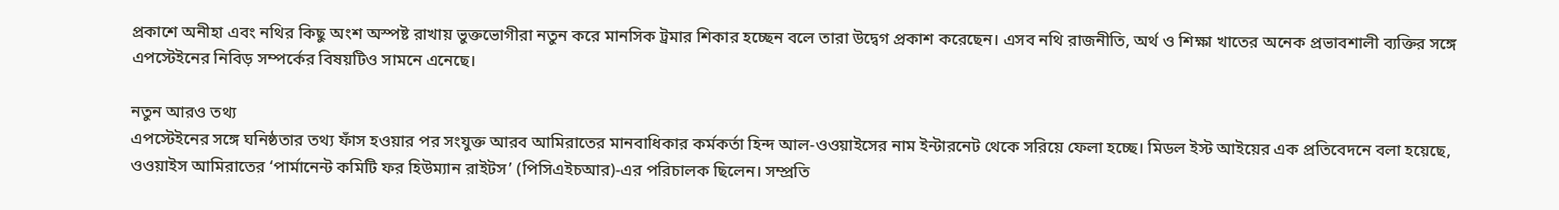প্রকাশে অনীহা এবং নথির কিছু অংশ অস্পষ্ট রাখায় ভুক্তভোগীরা নতুন করে মানসিক ট্রমার শিকার হচ্ছেন বলে তারা উদ্বেগ প্রকাশ করেছেন। এসব নথি রাজনীতি, অর্থ ও শিক্ষা খাতের অনেক প্রভাবশালী ব্যক্তির সঙ্গে এপস্টেইনের নিবিড় সম্পর্কের বিষয়টিও সামনে এনেছে।

নতুন আরও তথ্য
এপস্টেইনের সঙ্গে ঘনিষ্ঠতার তথ্য ফাঁস হওয়ার পর সংযুক্ত আরব আমিরাতের মানবাধিকার কর্মকর্তা হিন্দ আল-ওওয়াইসের নাম ইন্টারনেট থেকে সরিয়ে ফেলা হচ্ছে। মিডল ইস্ট আইয়ের এক প্রতিবেদনে বলা হয়েছে, ওওয়াইস আমিরাতের ‘পার্মানেন্ট কমিটি ফর হিউম্যান রাইটস’ (পিসিএইচআর)-এর পরিচালক ছিলেন। সম্প্রতি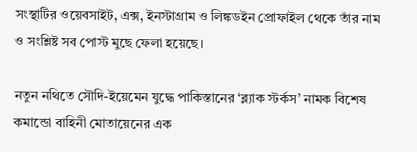সংস্থাটির ওয়েবসাইট, এক্স, ইনস্টাগ্রাম ও লিঙ্কডইন প্রোফাইল থেকে তাঁর নাম ও সংশ্লিষ্ট সব পোস্ট মুছে ফেলা হয়েছে।

নতুন নথিতে সৌদি-ইয়েমেন যুদ্ধে পাকিস্তানের ‘ব্ল্যাক স্টর্কস’ নামক বিশেষ কমান্ডো বাহিনী মোতায়েনের এক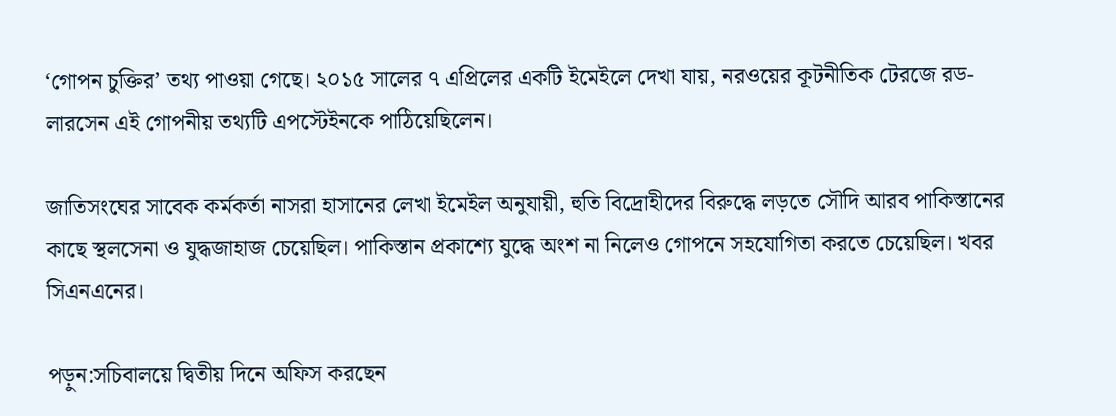‘গোপন চুক্তির’ তথ্য পাওয়া গেছে। ২০১৫ সালের ৭ এপ্রিলের একটি ইমেইলে দেখা যায়, নরওয়ের কূটনীতিক টেরজে রড-লারসেন এই গোপনীয় তথ্যটি এপস্টেইনকে পাঠিয়েছিলেন।

জাতিসংঘের সাবেক কর্মকর্তা নাসরা হাসানের লেখা ইমেইল অনুযায়ী, হুতি বিদ্রোহীদের বিরুদ্ধে লড়তে সৌদি আরব পাকিস্তানের কাছে স্থলসেনা ও যুদ্ধজাহাজ চেয়েছিল। পাকিস্তান প্রকাশ্যে যুদ্ধে অংশ না নিলেও গোপনে সহযোগিতা করতে চেয়েছিল। খবর সিএনএনের।

পড়ুন:সচিবালয়ে দ্বিতীয় দিনে অফিস করছেন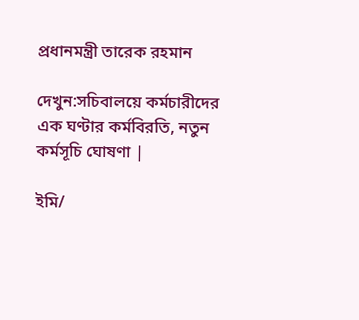প্রধানমন্ত্রী তারেক রহমান

দেখুন:সচিবালয়ে কর্মচারীদের এক ঘণ্টার কর্মবিরতি, নতুন কর্মসূচি ঘোষণা |

ইমি/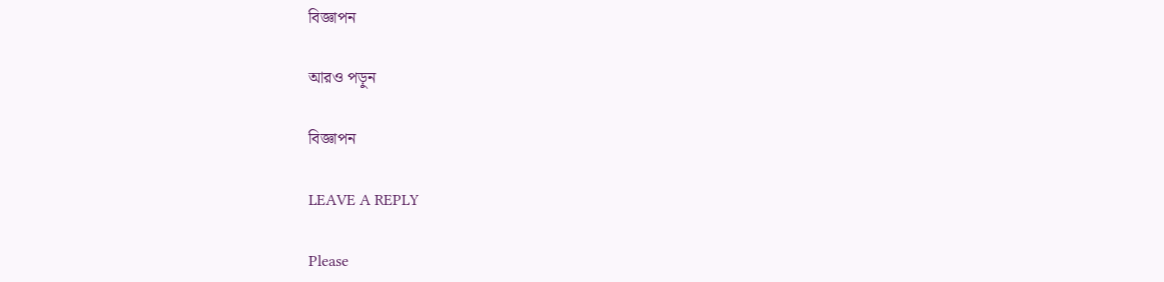বিজ্ঞাপন

আরও পড়ুন

বিজ্ঞাপন

LEAVE A REPLY

Please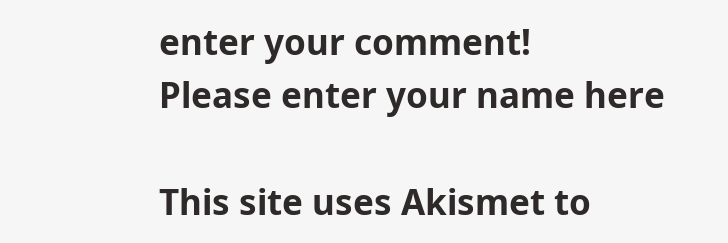enter your comment!
Please enter your name here

This site uses Akismet to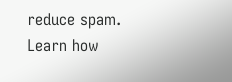reduce spam. Learn how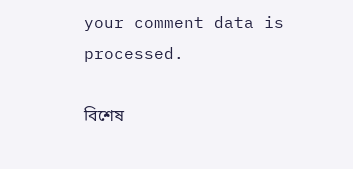your comment data is processed.

বিশেষ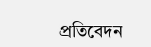প্রতিবেদন